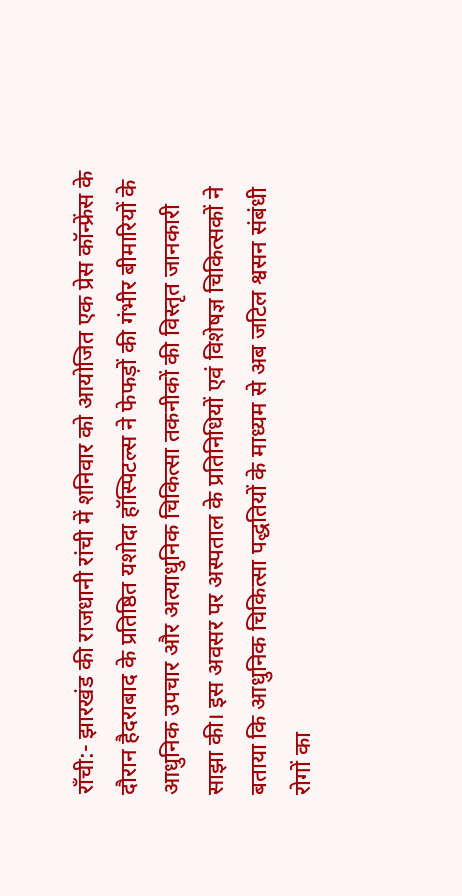राँची:- झारखंड की राजधानी रांची में शनिवार को आयोजित एक प्रेस कॉन्फ्रेंस के दौरान हैदराबाद के प्रतिष्ठित यशोदा हॉस्पिटल्स ने फेफड़ों की गंभीर बीमारियों के आधुनिक उपचार और अत्याधुनिक चिकित्सा तकनीकों की विस्तृत जानकारी साझा की। इस अवसर पर अस्पताल के प्रतिनिधियों एवं विशेषज्ञ चिकित्सकों ने बताया कि आधुनिक चिकित्सा पद्धतियों के माध्यम से अब जटिल श्वसन संबंधी रोगों का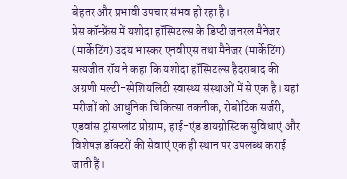बेहतर और प्रभावी उपचार संभव हो रहा है।
प्रेस कॉन्फ्रेंस में यशोदा हॉस्पिटल्स के डिप्टी जनरल मैनेजर (मार्केटिंग) उदय भास्कर एनवीएस तथा मैनेजर (मार्केटिंग) सत्यजीत रॉय ने कहा कि यशोदा हॉस्पिटल्स हैदराबाद की अग्रणी मल्टी-स्पेशियलिटी स्वास्थ्य संस्थाओं में से एक है। यहां मरीजों को आधुनिक चिकित्सा तकनीक, रोबोटिक सर्जरी, एडवांस ट्रांसप्लांट प्रोग्राम, हाई-एंड डायग्नोस्टिक सुविधाएं और विशेषज्ञ डॉक्टरों की सेवाएं एक ही स्थान पर उपलब्ध कराई जाती हैं।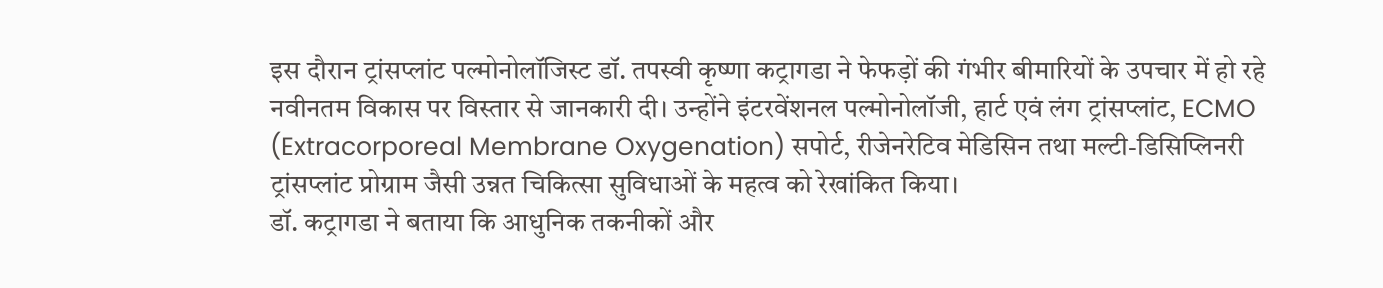इस दौरान ट्रांसप्लांट पल्मोनोलॉजिस्ट डॉ. तपस्वी कृष्णा कट्रागडा ने फेफड़ों की गंभीर बीमारियों के उपचार में हो रहे नवीनतम विकास पर विस्तार से जानकारी दी। उन्होंने इंटरवेंशनल पल्मोनोलॉजी, हार्ट एवं लंग ट्रांसप्लांट, ECMO (Extracorporeal Membrane Oxygenation) सपोर्ट, रीजेनरेटिव मेडिसिन तथा मल्टी-डिसिप्लिनरी ट्रांसप्लांट प्रोग्राम जैसी उन्नत चिकित्सा सुविधाओं के महत्व को रेखांकित किया।
डॉ. कट्रागडा ने बताया कि आधुनिक तकनीकों और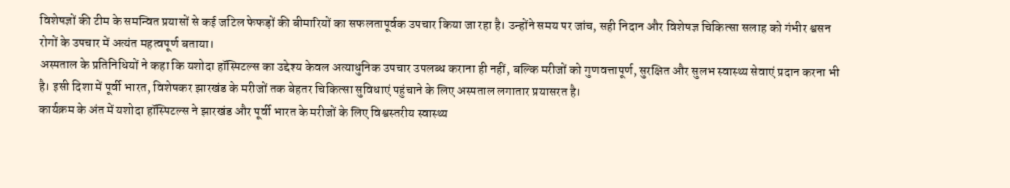विशेषज्ञों की टीम के समन्वित प्रयासों से कई जटिल फेफड़ों की बीमारियों का सफलतापूर्वक उपचार किया जा रहा है। उन्होंने समय पर जांच, सही निदान और विशेषज्ञ चिकित्सा सलाह को गंभीर श्वसन रोगों के उपचार में अत्यंत महत्वपूर्ण बताया।
अस्पताल के प्रतिनिधियों ने कहा कि यशोदा हॉस्पिटल्स का उद्देश्य केवल अत्याधुनिक उपचार उपलब्ध कराना ही नहीं, बल्कि मरीजों को गुणवत्तापूर्ण, सुरक्षित और सुलभ स्वास्थ्य सेवाएं प्रदान करना भी है। इसी दिशा में पूर्वी भारत, विशेषकर झारखंड के मरीजों तक बेहतर चिकित्सा सुविधाएं पहुंचाने के लिए अस्पताल लगातार प्रयासरत है।
कार्यक्रम के अंत में यशोदा हॉस्पिटल्स ने झारखंड और पूर्वी भारत के मरीजों के लिए विश्वस्तरीय स्वास्थ्य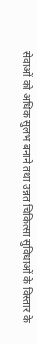सेवाओं को अधिक सुलभ बनाने तथा उन्नत चिकित्सा सुविधाओं के विस्तार के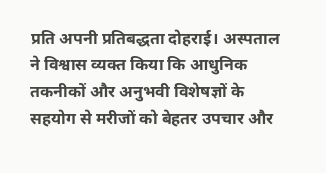प्रति अपनी प्रतिबद्धता दोहराई। अस्पताल ने विश्वास व्यक्त किया कि आधुनिक तकनीकों और अनुभवी विशेषज्ञों के सहयोग से मरीजों को बेहतर उपचार और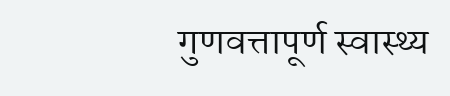गुणवत्तापूर्ण स्वास्थ्य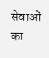सेवाओं का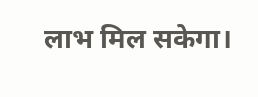लाभ मिल सकेगा।